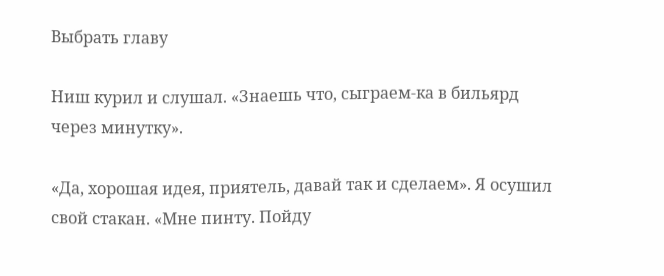Выбрать главу

Ниш курил и слушал. «Знаешь что, сыграем-ка в бильярд через минутку».

«Да, хорошая идея, приятель, давай так и сделаем». Я осушил свой стакан. «Мне пинту. Пойду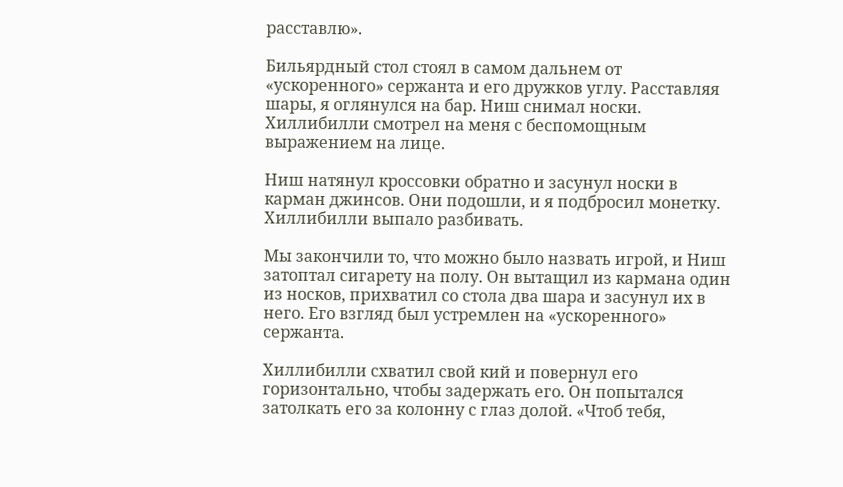расставлю».

Бильярдный стол стоял в самом дальнем от «ускоренного» сержанта и его дружков углу. Расставляя шары, я оглянулся на бар. Ниш снимал носки. Хиллибилли смотрел на меня с беспомощным выражением на лице.

Ниш натянул кроссовки обратно и засунул носки в карман джинсов. Они подошли, и я подбросил монетку. Хиллибилли выпало разбивать.

Мы закончили то, что можно было назвать игрой, и Ниш затоптал сигарету на полу. Он вытащил из кармана один из носков, прихватил со стола два шара и засунул их в него. Его взгляд был устремлен на «ускоренного» сержанта.

Хиллибилли схватил свой кий и повернул его горизонтально, чтобы задержать его. Он попытался затолкать его за колонну с глаз долой. «Чтоб тебя,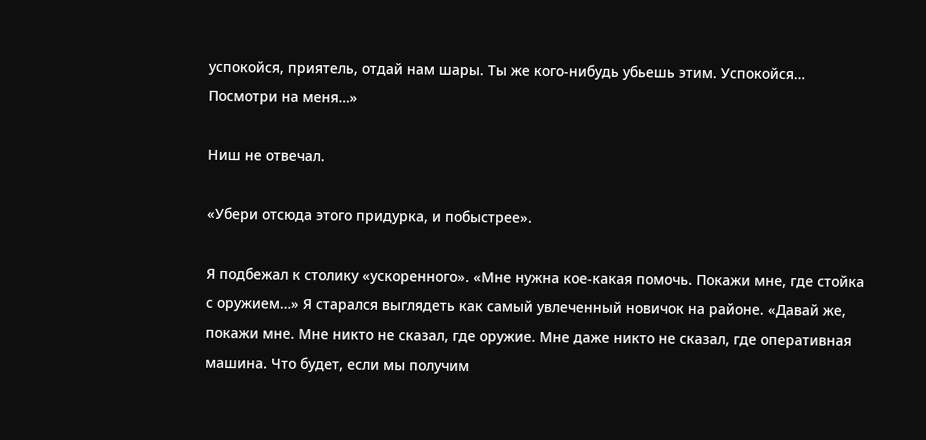успокойся, приятель, отдай нам шары. Ты же кого-нибудь убьешь этим. Успокойся… Посмотри на меня…»

Ниш не отвечал.

«Убери отсюда этого придурка, и побыстрее».

Я подбежал к столику «ускоренного». «Мне нужна кое-какая помочь. Покажи мне, где стойка с оружием…» Я старался выглядеть как самый увлеченный новичок на районе. «Давай же, покажи мне. Мне никто не сказал, где оружие. Мне даже никто не сказал, где оперативная машина. Что будет, если мы получим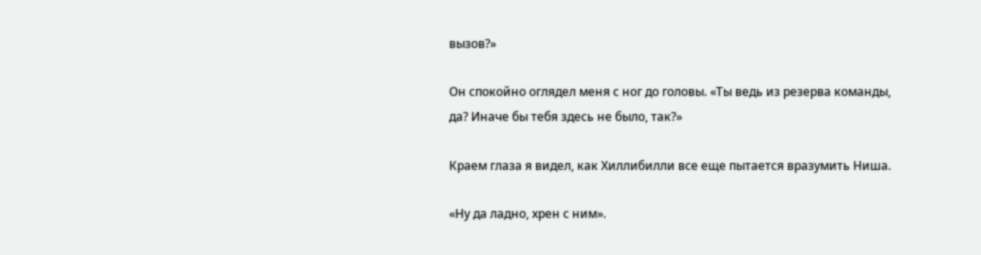вызов?»

Он спокойно оглядел меня с ног до головы. «Ты ведь из резерва команды, да? Иначе бы тебя здесь не было, так?»

Краем глаза я видел, как Хиллибилли все еще пытается вразумить Ниша.

«Ну да ладно, хрен с ним».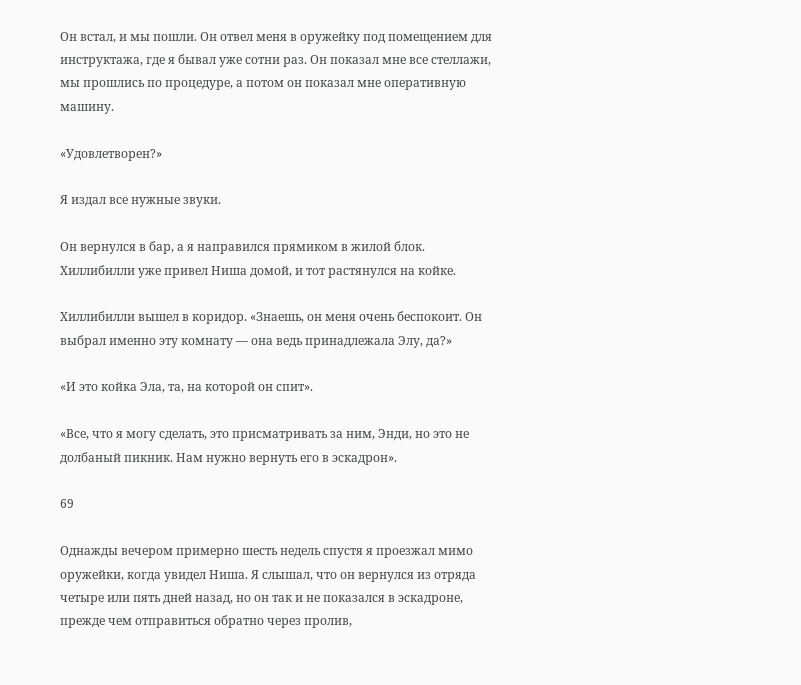Он встал, и мы пошли. Он отвел меня в оружейку под помещением для инструктажа, где я бывал уже сотни раз. Он показал мне все стеллажи, мы прошлись по процедуре, а потом он показал мне оперативную машину.

«Удовлетворен?»

Я издал все нужные звуки.

Он вернулся в бар, а я направился прямиком в жилой блок. Хиллибилли уже привел Ниша домой, и тот растянулся на койке.

Хиллибилли вышел в коридор. «Знаешь, он меня очень беспокоит. Он выбрал именно эту комнату — она ведь принадлежала Элу, да?»

«И это койка Эла, та, на которой он спит».

«Все, что я могу сделать, это присматривать за ним, Энди, но это не долбаный пикник. Нам нужно вернуть его в эскадрон».

69

Однажды вечером примерно шесть недель спустя я проезжал мимо оружейки, когда увидел Ниша. Я слышал, что он вернулся из отряда четыре или пять дней назад, но он так и не показался в эскадроне, прежде чем отправиться обратно через пролив,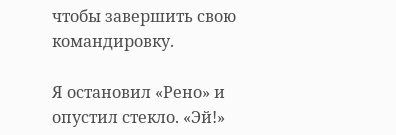чтобы завершить свою командировку.

Я остановил «Рено» и опустил стекло. «Эй!»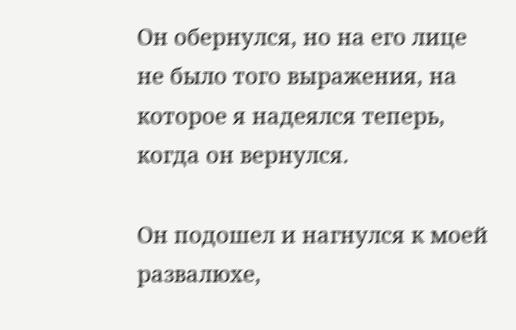Он обернулся, но на его лице не было того выражения, на которое я надеялся теперь, когда он вернулся.

Он подошел и нагнулся к моей развалюхе,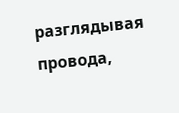разглядывая провода,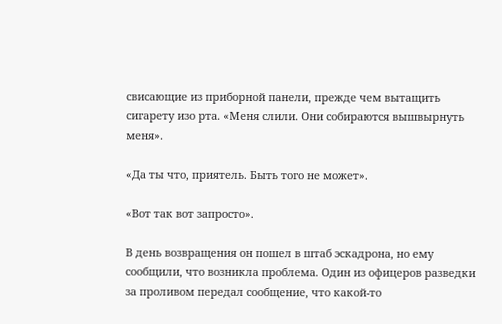свисающие из приборной панели, прежде чем вытащить сигарету изо рта. «Меня слили. Они собираются вышвырнуть меня».

«Да ты что, приятель. Быть того не может».

«Вот так вот запросто».

В день возвращения он пошел в штаб эскадрона, но ему сообщили, что возникла проблема. Один из офицеров разведки за проливом передал сообщение, что какой-то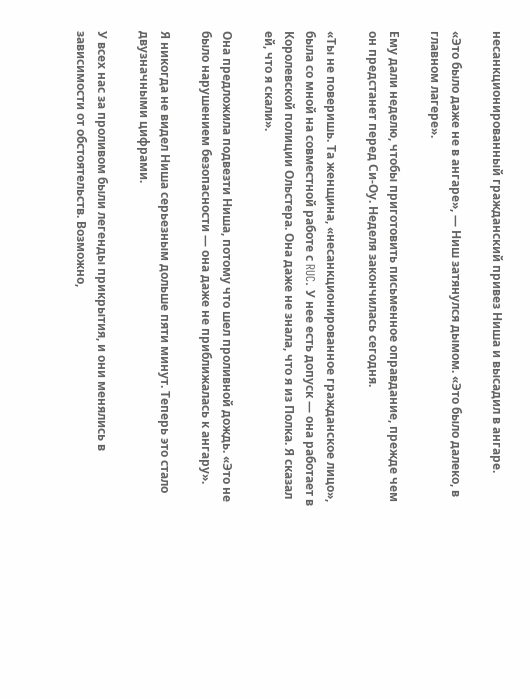несанкционированный гражданский привез Ниша и высадил в ангаре.

«Это было даже не в ангаре», — Ниш затянулся дымом. «Это было далеко, в главном лагере».

Ему дали неделю, чтобы приготовить письменное оправдание, прежде чем он предстанет перед Си-Оу. Неделя закончилась сегодня.

«Ты не поверишь. Та женщина, «несанкционированное гражданское лицо», была со мной на совместной работе с RUC. У нее есть допуск — она работает в Королевской полиции Ольстера. Она даже не знала, что я из Полка. Я сказал ей, что я скали».

Она предложила подвезти Ниша, потому что шел проливной дождь. «Это не было нарушением безопасности — она даже не приближалась к ангару».

Я никогда не видел Ниша серьезным дольше пяти минут. Теперь это стало двузначными цифрами.

У всех нас за проливом были легенды прикрытия, и они менялись в зависимости от обстоятельств. Возможно,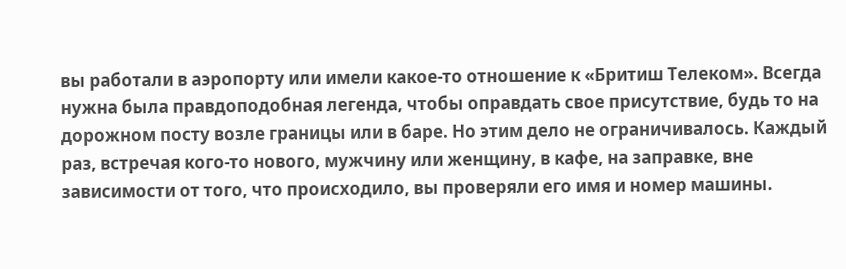вы работали в аэропорту или имели какое-то отношение к «Бритиш Телеком». Всегда нужна была правдоподобная легенда, чтобы оправдать свое присутствие, будь то на дорожном посту возле границы или в баре. Но этим дело не ограничивалось. Каждый раз, встречая кого-то нового, мужчину или женщину, в кафе, на заправке, вне зависимости от того, что происходило, вы проверяли его имя и номер машины.